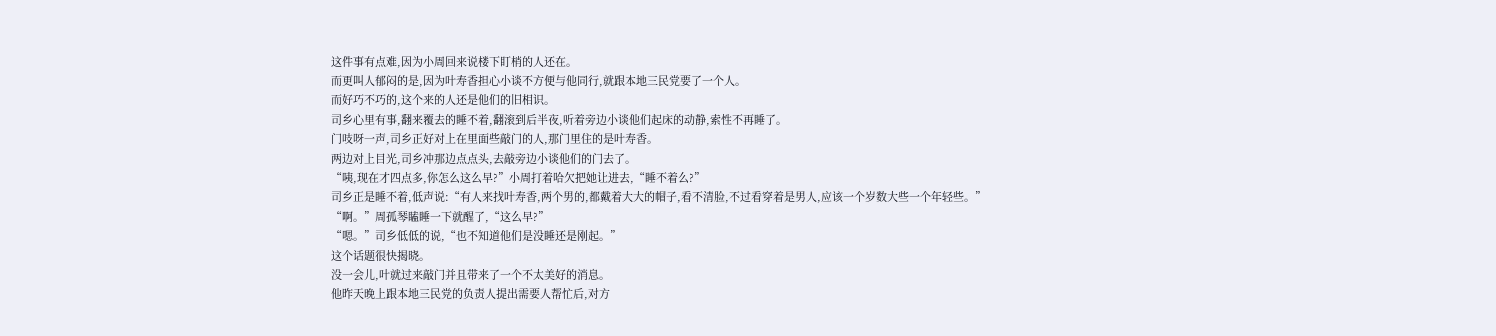这件事有点难,因为小周回来说楼下盯梢的人还在。
而更叫人郁闷的是,因为叶寿香担心小谈不方便与他同行,就跟本地三民党要了一个人。
而好巧不巧的,这个来的人还是他们的旧相识。
司乡心里有事,翻来覆去的睡不着,翻滚到后半夜,听着旁边小谈他们起床的动静,索性不再睡了。
门吱呀一声,司乡正好对上在里面些敲门的人,那门里住的是叶寿香。
两边对上目光,司乡冲那边点点头,去敲旁边小谈他们的门去了。
“咦,现在才四点多,你怎么这么早?”小周打着哈欠把她让进去,“睡不着么?”
司乡正是睡不着,低声说:“有人来找叶寿香,两个男的,都戴着大大的帽子,看不清脸,不过看穿着是男人,应该一个岁数大些一个年轻些。”
“啊。”周孤琴瞌睡一下就醒了,“这么早?”
“嗯。”司乡低低的说,“也不知道他们是没睡还是刚起。”
这个话题很快揭晓。
没一会儿,叶就过来敲门并且带来了一个不太美好的消息。
他昨天晚上跟本地三民党的负责人提出需要人帮忙后,对方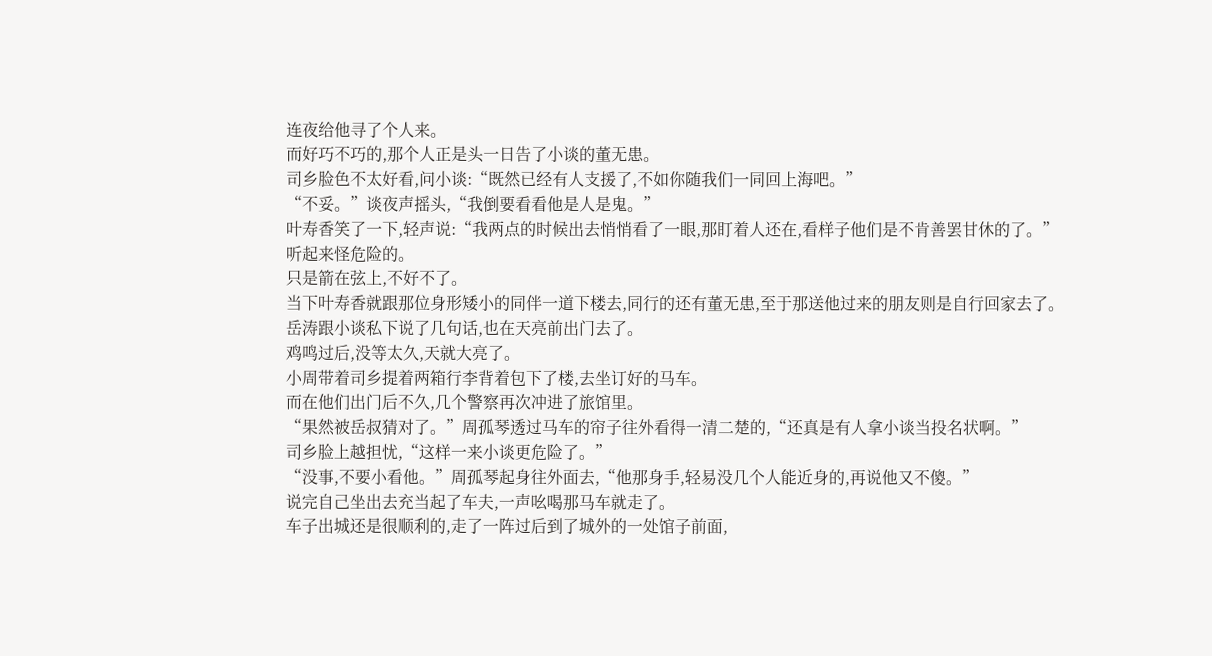连夜给他寻了个人来。
而好巧不巧的,那个人正是头一日告了小谈的董无患。
司乡脸色不太好看,问小谈:“既然已经有人支援了,不如你随我们一同回上海吧。”
“不妥。”谈夜声摇头,“我倒要看看他是人是鬼。”
叶寿香笑了一下,轻声说:“我两点的时候出去悄悄看了一眼,那盯着人还在,看样子他们是不肯善罢甘休的了。”
听起来怪危险的。
只是箭在弦上,不好不了。
当下叶寿香就跟那位身形矮小的同伴一道下楼去,同行的还有董无患,至于那送他过来的朋友则是自行回家去了。
岳涛跟小谈私下说了几句话,也在天亮前出门去了。
鸡鸣过后,没等太久,天就大亮了。
小周带着司乡提着两箱行李背着包下了楼,去坐订好的马车。
而在他们出门后不久,几个警察再次冲进了旅馆里。
“果然被岳叔猜对了。”周孤琴透过马车的帘子往外看得一清二楚的,“还真是有人拿小谈当投名状啊。”
司乡脸上越担忧,“这样一来小谈更危险了。”
“没事,不要小看他。”周孤琴起身往外面去,“他那身手,轻易没几个人能近身的,再说他又不傻。”
说完自己坐出去充当起了车夫,一声吆喝那马车就走了。
车子出城还是很顺利的,走了一阵过后到了城外的一处馆子前面,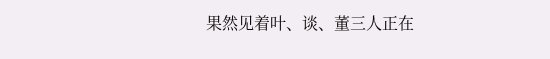果然见着叶、谈、董三人正在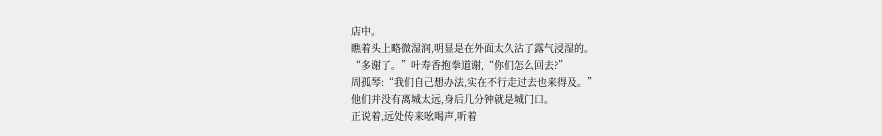店中。
瞧着头上略微湿润,明显是在外面太久沾了露气浸湿的。
“多谢了。”叶寿香抱拳道谢,“你们怎么回去?”
周孤琴:“我们自己想办法,实在不行走过去也来得及。”
他们并没有离城太远,身后几分钟就是城门口。
正说着,远处传来吆喝声,听着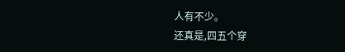人有不少。
还真是,四五个穿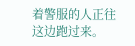着警服的人正往这边跑过来。